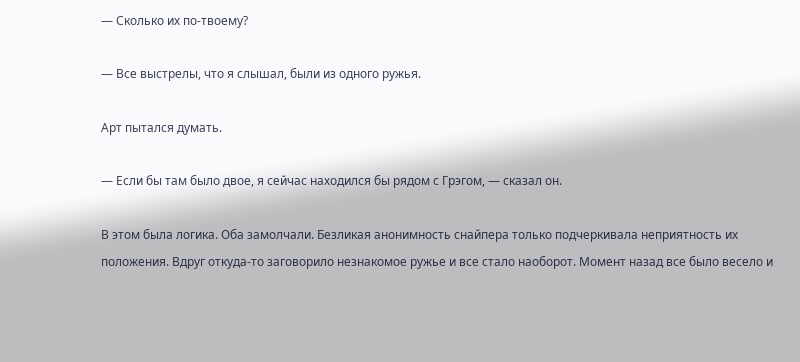— Сколько их по-твоему?

— Все выстрелы, что я слышал, были из одного ружья.

Арт пытался думать.

— Если бы там было двое, я сейчас находился бы рядом с Грэгом, — сказал он.

В этом была логика. Оба замолчали. Безликая анонимность снайпера только подчеркивала неприятность их положения. Вдруг откуда-то заговорило незнакомое ружье и все стало наоборот. Момент назад все было весело и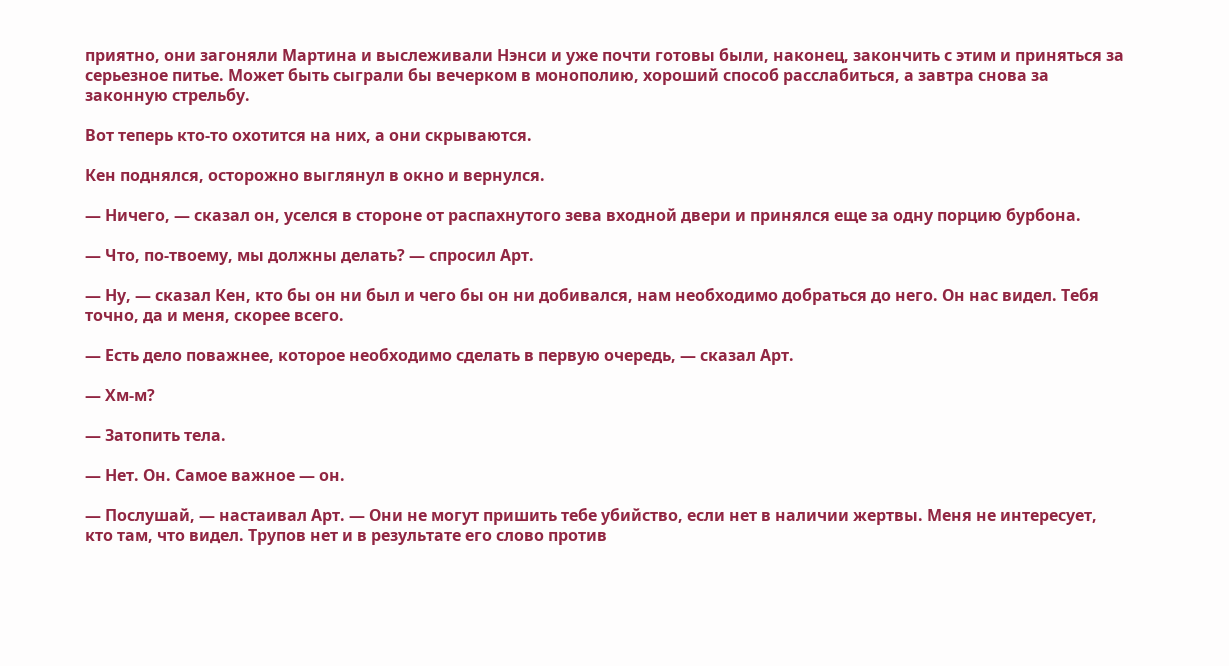приятно, они загоняли Мартина и выслеживали Нэнси и уже почти готовы были, наконец, закончить с этим и приняться за серьезное питье. Может быть сыграли бы вечерком в монополию, хороший способ расслабиться, а завтра снова за законную стрельбу.

Вот теперь кто-то охотится на них, а они скрываются.

Кен поднялся, осторожно выглянул в окно и вернулся.

— Ничего, — сказал он, уселся в стороне от распахнутого зева входной двери и принялся еще за одну порцию бурбона.

— Что, по-твоему, мы должны делать? — спросил Арт.

— Ну, — сказал Кен, кто бы он ни был и чего бы он ни добивался, нам необходимо добраться до него. Он нас видел. Тебя точно, да и меня, скорее всего.

— Есть дело поважнее, которое необходимо сделать в первую очередь, — сказал Арт.

— Хм-м?

— Затопить тела.

— Нет. Он. Самое важное — он.

— Послушай, — настаивал Арт. — Они не могут пришить тебе убийство, если нет в наличии жертвы. Меня не интересует, кто там, что видел. Трупов нет и в результате его слово против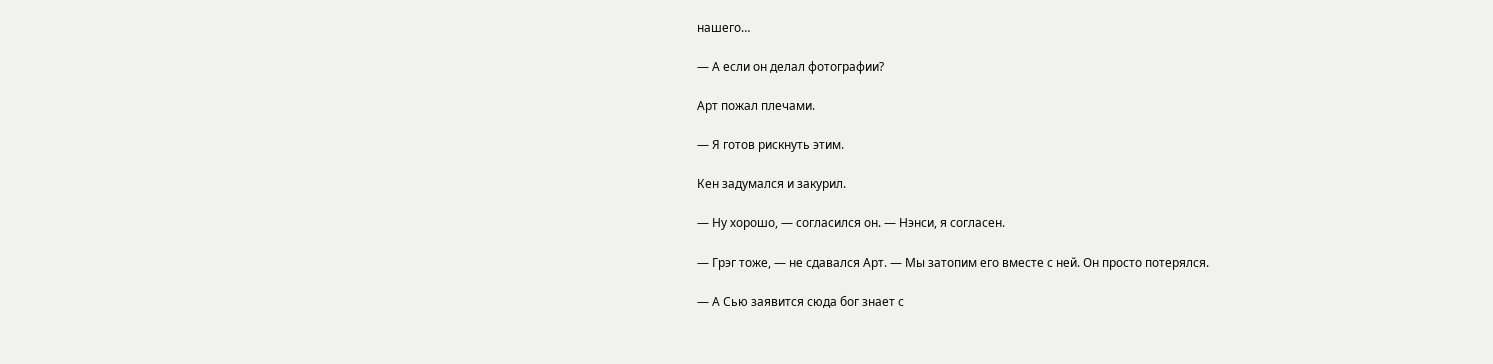нашего…

— А если он делал фотографии?

Арт пожал плечами.

— Я готов рискнуть этим.

Кен задумался и закурил.

— Ну хорошо, — согласился он. — Нэнси, я согласен.

— Грэг тоже, — не сдавался Арт. — Мы затопим его вместе с ней. Он просто потерялся.

— А Сью заявится сюда бог знает с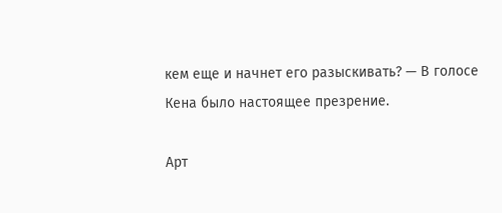кем еще и начнет его разыскивать? — В голосе Кена было настоящее презрение.

Арт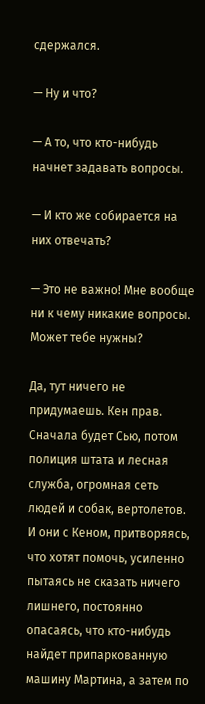сдержался.

— Ну и что?

— А то, что кто-нибудь начнет задавать вопросы.

— И кто же собирается на них отвечать?

— Это не важно! Мне вообще ни к чему никакие вопросы. Может тебе нужны?

Да, тут ничего не придумаешь. Кен прав. Сначала будет Сью, потом полиция штата и лесная служба, огромная сеть людей и собак, вертолетов. И они с Кеном, притворяясь, что хотят помочь, усиленно пытаясь не сказать ничего лишнего, постоянно опасаясь, что кто-нибудь найдет припаркованную машину Мартина, а затем по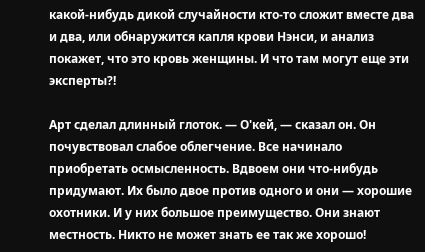какой-нибудь дикой случайности кто-то сложит вместе два и два, или обнаружится капля крови Нэнси, и анализ покажет, что это кровь женщины. И что там могут еще эти эксперты?!

Арт сделал длинный глоток. — О'кей, — сказал он. Он почувствовал слабое облегчение. Все начинало приобретать осмысленность. Вдвоем они что-нибудь придумают. Их было двое против одного и они — хорошие охотники. И у них большое преимущество. Они знают местность. Никто не может знать ее так же хорошо!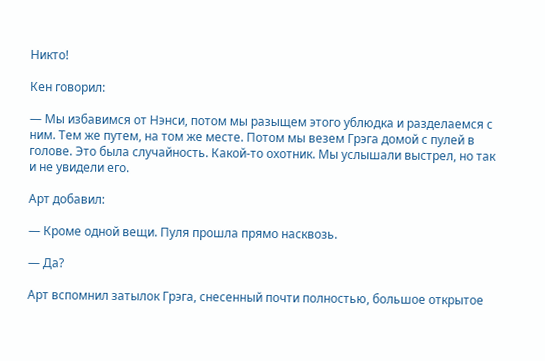Никто!

Кен говорил:

— Мы избавимся от Нэнси, потом мы разыщем этого ублюдка и разделаемся с ним. Тем же путем, на том же месте. Потом мы везем Грэга домой с пулей в голове. Это была случайность. Какой-то охотник. Мы услышали выстрел, но так и не увидели его.

Арт добавил:

— Кроме одной вещи. Пуля прошла прямо насквозь.

— Да?

Арт вспомнил затылок Грэга, снесенный почти полностью, большое открытое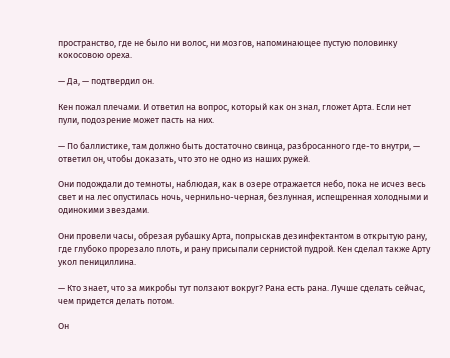пространство, где не было ни волос, ни мозгов, напоминающее пустую половинку кокосовою ореха.

— Да, — подтвердил он.

Кен пожал плечами. И ответил на вопрос, который как он знал, гложет Арта. Если нет пули, подозрение может пасть на них.

— По баллистике, там должно быть достаточно свинца, разбросанного где-то внутри, — ответил он, чтобы доказать, что это не одно из наших ружей.

Они подождали до темноты, наблюдая, как в озере отражается небо, пока не исчез весь свет и на лес опустилась ночь, чернильно-черная, безлунная, испещренная холодными и одинокими звездами.

Они провели часы, обрезая рубашку Арта, попрыскав дезинфектантом в открытую рану, где глубоко прорезало плоть, и рану присыпали сернистой пудрой. Кен сделал также Арту укол пенициллина.

— Кто знает, что за микробы тут ползают вокруг? Рана есть рана. Лучше сделать сейчас, чем придется делать потом.

Он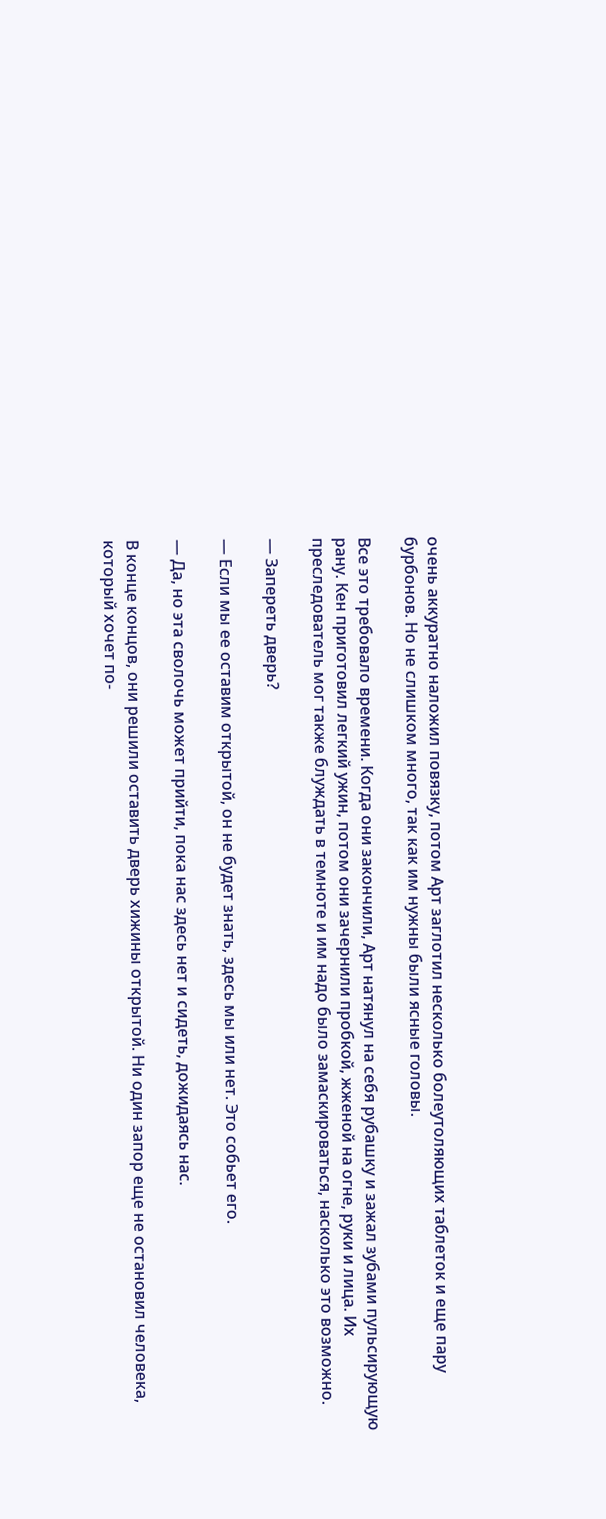очень аккуратно наложил повязку, потом Арт заглотил несколько болеутоляющих таблеток и еще пару бурбонов. Но не слишком много, так как им нужны были ясные головы.

Все это требовало времени. Когда они закончили, Арт натянул на себя рубашку и зажал зубами пульсирующую рану. Кен приготовил легкий ужин, потом они зачернили пробкой, жженой на огне, руки и лица. Их преследователь мог также блуждать в темноте и им надо было замаскироваться, насколько это возможно.

— Запереть дверь?

— Если мы ее оставим открытой, он не будет знать, здесь мы или нет. Это собьет его.

— Да, но эта сволочь может прийти, пока нас здесь нет и сидеть, дожидаясь нас.

В конце концов, они решили оставить дверь хижины открытой. Ни один запор еще не остановил человека, который хочет по-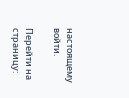настоящему войти.

Перейти на страницу: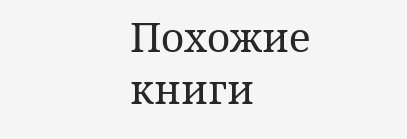Похожие книги